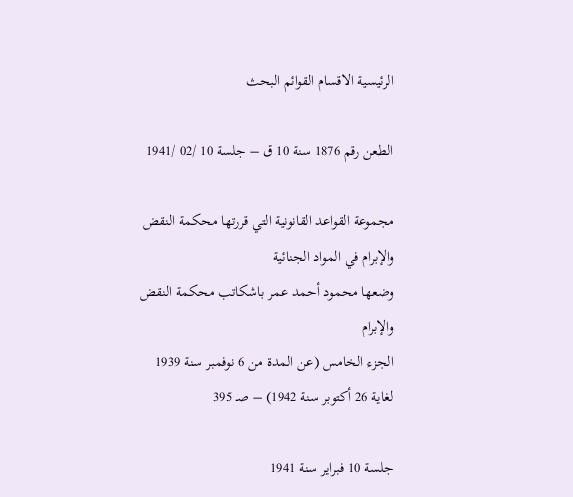الرئيسية الاقسام القوائم البحث

الطعن رقم 1876 سنة 10 ق – جلسة 10 /02 /1941

مجموعة القواعد القانونية التي قررتها محكمة النقض والإبرام في المواد الجنائية
وضعها محمود أحمد عمر باشكاتب محكمة النقض والإبرام
الجزء الخامس (عن المدة من 6 نوفمبر سنة 1939 لغاية 26 أكتوبر سنة 1942) – صـ 395

جلسة 10 فبراير سنة 1941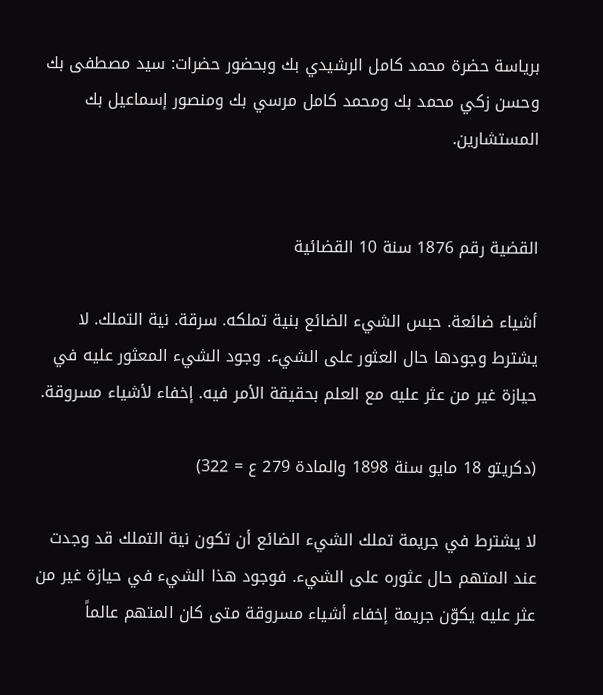برياسة حضرة محمد كامل الرشيدي بك وبحضور حضرات: سيد مصطفى بك وحسن زكي محمد بك ومحمد كامل مرسي بك ومنصور إسماعيل بك المستشارين.


القضية رقم 1876 سنة 10 القضائية

أشياء ضائعة. حبس الشيء الضائع بنية تملكه. سرقة. نية التملك. لا يشترط وجودها حال العثور على الشيء. وجود الشيء المعثور عليه في حيازة غير من عثر عليه مع العلم بحقيقة الأمر فيه. إخفاء لأشياء مسروقة.

(دكريتو 18 مايو سنة 1898 والمادة 279 ع = 322)

لا يشترط في جريمة تملك الشيء الضائع أن تكون نية التملك قد وجدت عند المتهم حال عثوره على الشيء. فوجود هذا الشيء في حيازة غير من عثر عليه يكوّن جريمة إخفاء أشياء مسروقة متى كان المتهم عالماً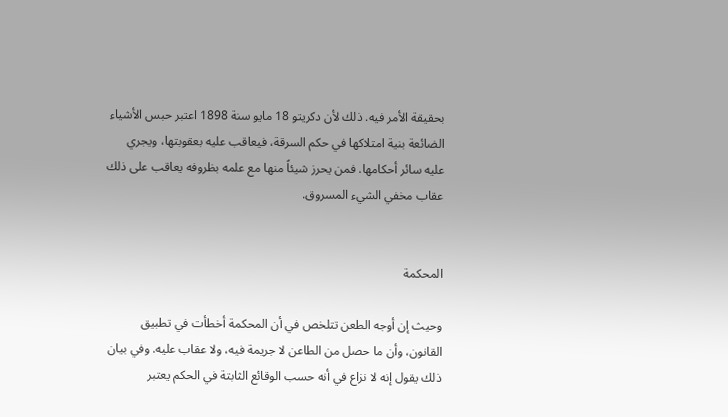بحقيقة الأمر فيه. ذلك لأن دكريتو 18 مايو سنة 1898 اعتبر حبس الأشياء الضائعة بنية امتلاكها في حكم السرقة، فيعاقب عليه بعقوبتها، ويجري عليه سائر أحكامها. فمن يحرز شيئاً منها مع علمه بظروفه يعاقب على ذلك عقاب مخفي الشيء المسروق.


المحكمة

وحيث إن أوجه الطعن تتلخص في أن المحكمة أخطأت في تطبيق القانون، وأن ما حصل من الطاعن لا جريمة فيه، ولا عقاب عليه. وفي بيان ذلك يقول إنه لا نزاع في أنه حسب الوقائع الثابتة في الحكم يعتبر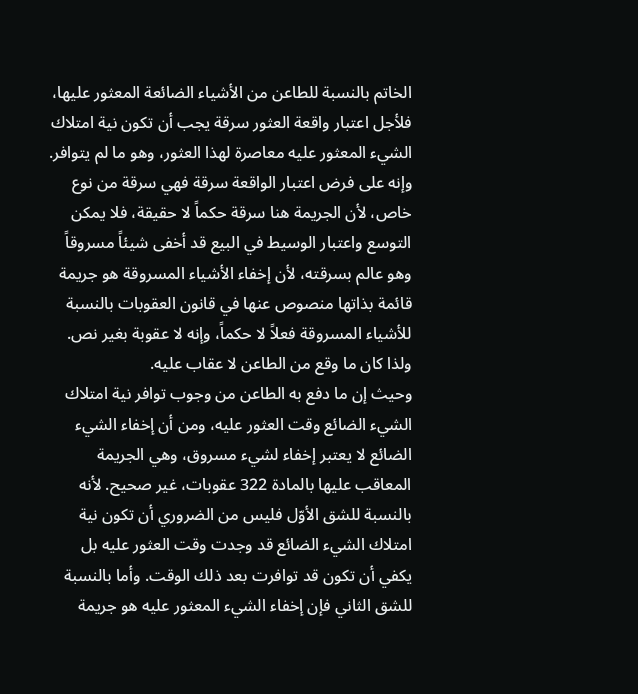الخاتم بالنسبة للطاعن من الأشياء الضائعة المعثور عليها، فلأجل اعتبار واقعة العثور سرقة يجب أن تكون نية امتلاك الشيء المعثور عليه معاصرة لهذا العثور، وهو ما لم يتوافر. وإنه على فرض اعتبار الواقعة سرقة فهي سرقة من نوع خاص، لأن الجريمة هنا سرقة حكماً لا حقيقة، فلا يمكن التوسع واعتبار الوسيط في البيع قد أخفى شيئاً مسروقاً وهو عالم بسرقته، لأن إخفاء الأشياء المسروقة هو جريمة قائمة بذاتها منصوص عنها في قانون العقوبات بالنسبة للأشياء المسروقة فعلاً لا حكماً، وإنه لا عقوبة بغير نص. ولذا كان ما وقع من الطاعن لا عقاب عليه.
وحيث إن ما دفع به الطاعن من وجوب توافر نية امتلاك الشيء الضائع وقت العثور عليه، ومن أن إخفاء الشيء الضائع لا يعتبر إخفاء لشيء مسروق، وهي الجريمة المعاقب عليها بالمادة 322 عقوبات، غير صحيح. لأنه بالنسبة للشق الأوّل فليس من الضروري أن تكون نية امتلاك الشيء الضائع قد وجدت وقت العثور عليه بل يكفي أن تكون قد توافرت بعد ذلك الوقت. وأما بالنسبة للشق الثاني فإن إخفاء الشيء المعثور عليه هو جريمة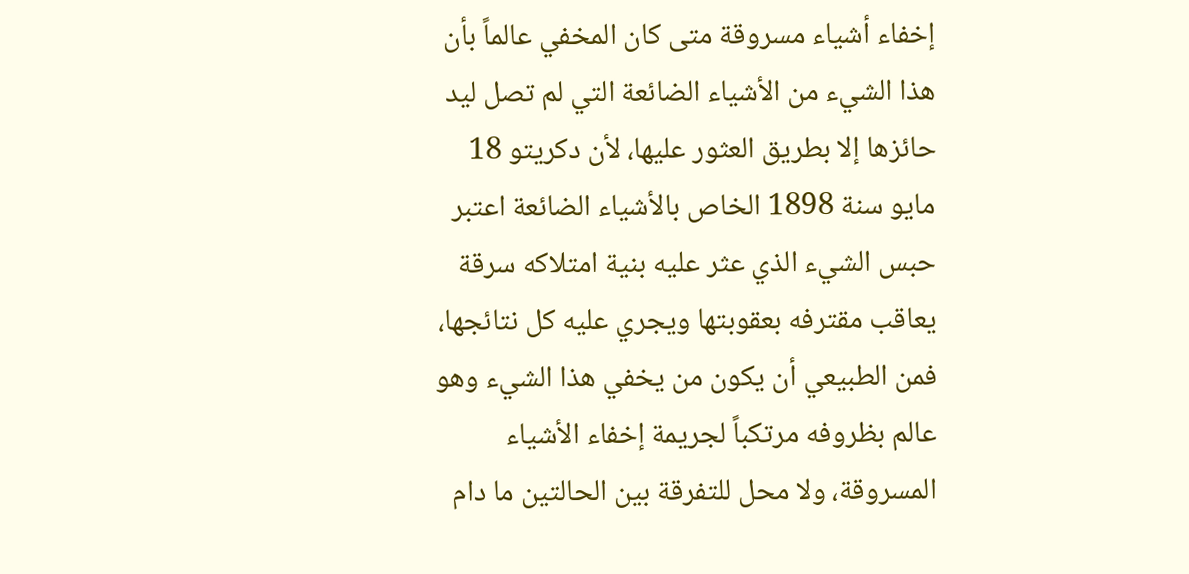إخفاء أشياء مسروقة متى كان المخفي عالماً بأن هذا الشيء من الأشياء الضائعة التي لم تصل ليد حائزها إلا بطريق العثور عليها، لأن دكريتو 18 مايو سنة 1898 الخاص بالأشياء الضائعة اعتبر حبس الشيء الذي عثر عليه بنية امتلاكه سرقة يعاقب مقترفه بعقوبتها ويجري عليه كل نتائجها، فمن الطبيعي أن يكون من يخفي هذا الشيء وهو عالم بظروفه مرتكباً لجريمة إخفاء الأشياء المسروقة، ولا محل للتفرقة بين الحالتين ما دام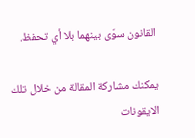القانون سوّى بينهما بلا أي تحفظ.

يمكنك مشاركة المقالة من خلال تلك الايقونات